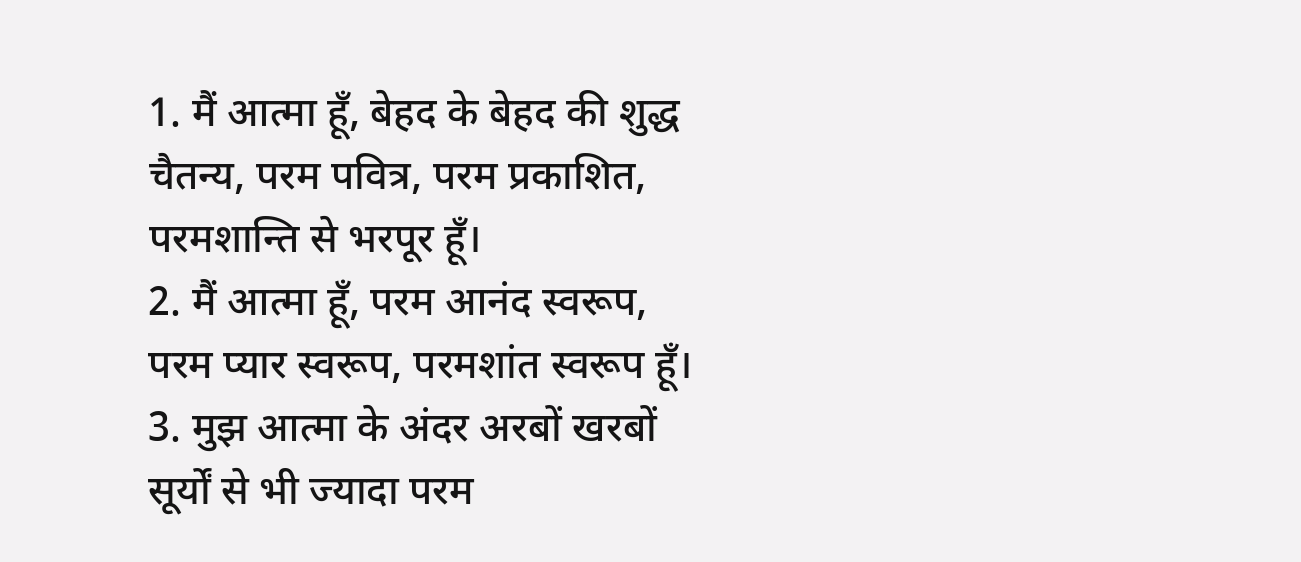1. मैं आत्मा हूँ, बेहद के बेहद की शुद्ध चैतन्य, परम पवित्र, परम प्रकाशित, परमशान्ति से भरपूर हूँ।
2. मैं आत्मा हूँ, परम आनंद स्वरूप, परम प्यार स्वरूप, परमशांत स्वरूप हूँ।
3. मुझ आत्मा के अंदर अरबों खरबों सूर्यों से भी ज्यादा परम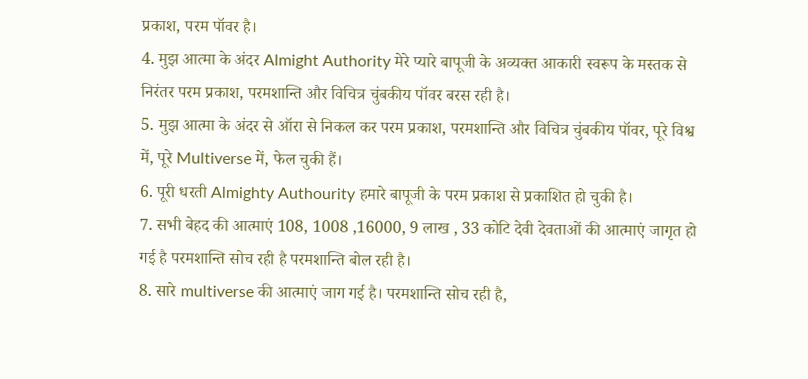प्रकाश, परम पॉवर है।
4. मुझ आत्मा के अंदर Almight Authority मेरे प्यारे बापूजी के अव्यक्त आकारी स्वरूप के मस्तक से निरंतर परम प्रकाश, परमशान्ति और विचित्र चुंबकीय पॉवर बरस रही है।
5. मुझ आत्मा के अंदर से ऑरा से निकल कर परम प्रकाश, परमशान्ति और विचित्र चुंबकीय पॉवर, पूरे विश्व में, पूरे Multiverse में, फेल चुकी हैं।
6. पूरी धरती Almighty Authourity हमारे बापूजी के परम प्रकाश से प्रकाशित हो चुकी है।
7. सभी बेहद की आत्माएं 108, 1008 ,16000, 9 लाख , 33 कोटि देवी देवताओं की आत्माएं जागृत हो गई है परमशान्ति सोच रही है परमशान्ति बोल रही है।
8. सारे multiverse की आत्माएं जाग गई है। परमशान्ति सोच रही है,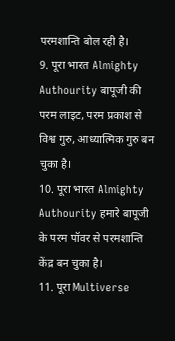परमशान्ति बोल रही है।
9. पूरा भारत Almighty Authourity बापूजी की परम लाइट, परम प्रकाश से विश्व गुरु, आध्यात्मिक गुरु बन चुका है।
10. पूरा भारत Almighty Authourity हमारे बापूजी के परम पॉवर से परमशान्ति केंद्र बन चुका है।
11. पूरा Multiverse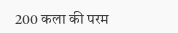200 कला की परम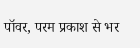पॉवर, परम प्रकाश से भर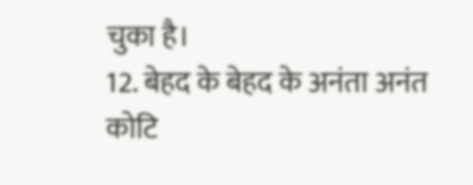चुका है।
12. बेहद के बेहद के अनंता अनंत कोटि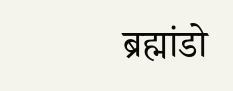ब्रह्मांडो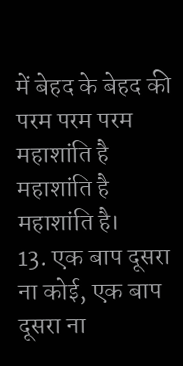में बेहद के बेहद की परम परम परम महाशांति है महाशांति है महाशांति है।
13. एक बाप दूसरा ना कोई, एक बाप दूसरा ना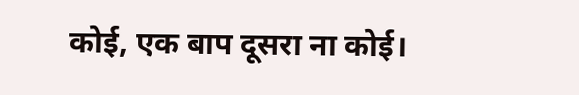कोई, एक बाप दूसरा ना कोई।